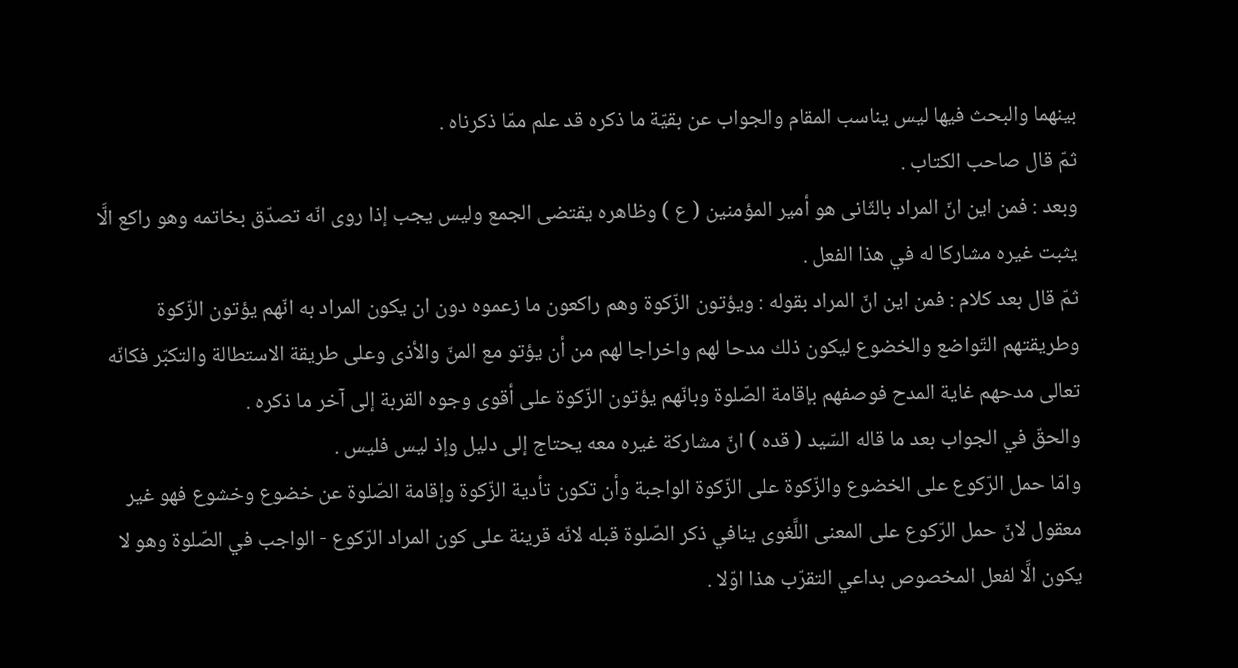بينهما والبحث فيها ليس يناسب المقام والجواب عن بقيّة ما ذكره قد علم ممّا ذكرناه .
ثمّ قال صاحب الكتاب .
وبعد : فمن اين انّ المراد بالثّانى هو أمير المؤمنين ( ع ) وظاهره يقتضى الجمع وليس يجب إذا روى انّه تصدّق بخاتمه وهو راكع الَّا يثبت غيره مشاركا له في هذا الفعل .
ثمّ قال بعد كلام : فمن اين انّ المراد بقوله : ويؤتون الزّكوة وهم راكعون ما زعموه دون ان يكون المراد به انّهم يؤتون الزّكوة وطريقتهم التّواضع والخضوع ليكون ذلك مدحا لهم واخراجا لهم من أن يؤتو مع المنّ والأذى وعلى طريقة الاستطالة والتكبّر فكانّه تعالى مدحهم غاية المدح فوصفهم بإقامة الصّلوة وبانّهم يؤتون الزّكوة على أقوى وجوه القربة إلى آخر ما ذكره .
والحقّ في الجواب بعد ما قاله السّيد ( قده ) انّ مشاركة غيره معه يحتاج إلى دليل وإذ ليس فليس .
وامّا حمل الرّكوع على الخضوع والزّكوة على الزّكوة الواجبة وأن تكون تأدية الزّكوة وإقامة الصّلوة عن خضوع وخشوع فهو غير معقول لانّ حمل الرّكوع على المعنى اللَّغوى ينافي ذكر الصّلوة قبله لانّه قرينة على كون المراد الرّكوع - الواجب في الصّلوة وهو لا يكون الَّا لفعل المخصوص بداعي التقرّب هذا اوّلا .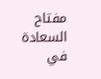مفتاح السعادة في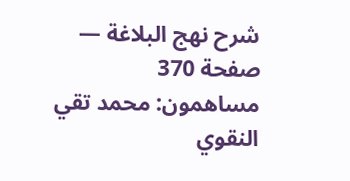شرح نهج البلاغة — صفحة 370
مساهمون: محمد تقي النقوي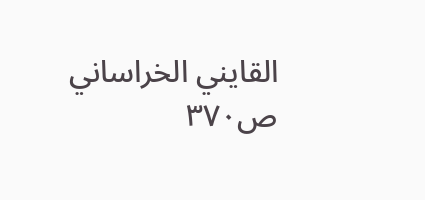القايني الخراساني
ص٣٧٠